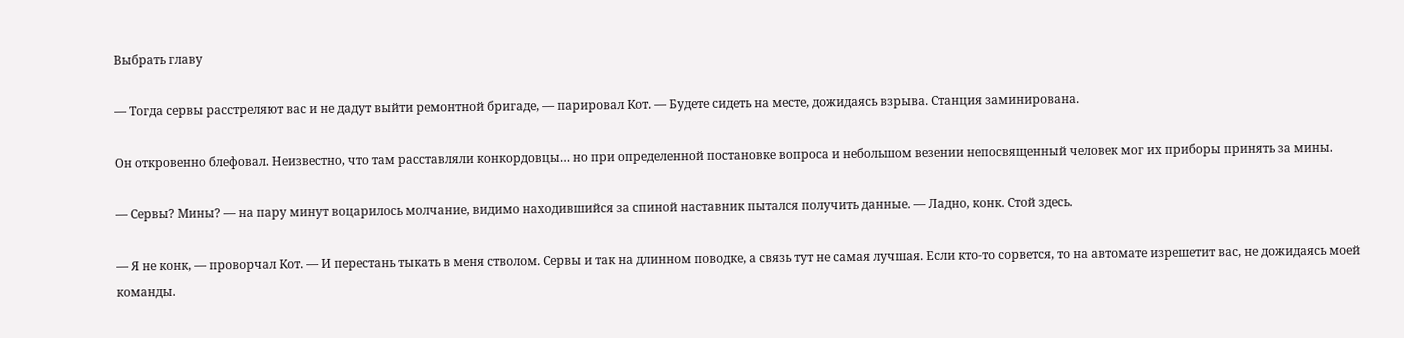Выбрать главу

— Тогда сервы расстреляют вас и не дадут выйти ремонтной бригаде, — парировал Кот. — Будете сидеть на месте, дожидаясь взрыва. Станция заминирована.

Он откровенно блефовал. Неизвестно, что там расставляли конкордовцы… но при определенной постановке вопроса и небольшом везении непосвященный человек мог их приборы принять за мины.

— Сервы? Мины? — на пару минут воцарилось молчание, видимо находившийся за спиной наставник пытался получить данные. — Ладно, конк. Стой здесь.

— Я не конк, — проворчал Кот. — И перестань тыкать в меня стволом. Сервы и так на длинном поводке, а связь тут не самая лучшая. Если кто-то сорвется, то на автомате изрешетит вас, не дожидаясь моей команды.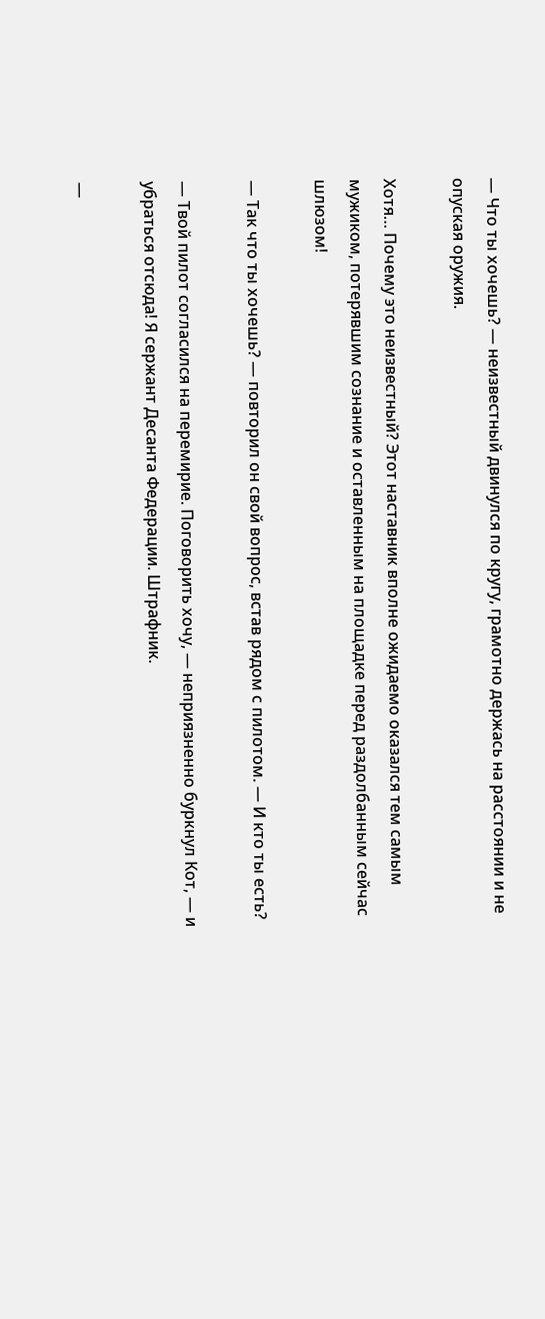— Что ты хочешь? — неизвестный двинулся по кругу, грамотно держась на расстоянии и не опуская оружия.

Хотя… Почему это неизвестный? Этот наставник вполне ожидаемо оказался тем самым мужиком, потерявшим сознание и оставленным на площадке перед раздолбанным сейчас шлюзом!

— Так что ты хочешь? — повторил он свой вопрос, встав рядом с пилотом. — И кто ты есть?

— Твой пилот согласился на перемирие. Поговорить хочу, — неприязненно буркнул Кот, — и убраться отсюда! Я сержант Десанта Федерации. Штрафник.

—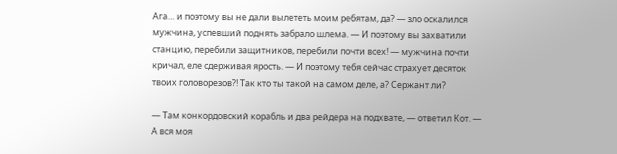Ага… и поэтому вы не дали вылететь моим ребятам, да? — зло оскалился мужчина, успевший поднять забрало шлема. — И поэтому вы захватили станцию, перебили защитников, перебили почти всех! — мужчина почти кричал, еле сдерживая ярость. — И поэтому тебя сейчас страхует десяток твоих головорезов?! Так кто ты такой на самом деле, а? Сержант ли?

— Там конкордовский корабль и два рейдера на подхвате, — ответил Кот. — А вся моя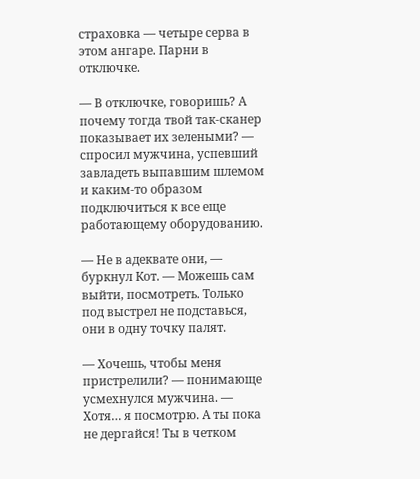страховка — четыре серва в этом ангаре. Парни в отключке.

— В отключке, говоришь? А почему тогда твой так-сканер показывает их зелеными? — спросил мужчина, успевший завладеть выпавшим шлемом и каким-то образом подключиться к все еще работающему оборудованию.

— Не в адеквате они, — буркнул Кот. — Можешь сам выйти, посмотреть. Только под выстрел не подставься, они в одну точку палят.

— Хочешь, чтобы меня пристрелили? — понимающе усмехнулся мужчина. — Хотя… я посмотрю. А ты пока не дергайся! Ты в четком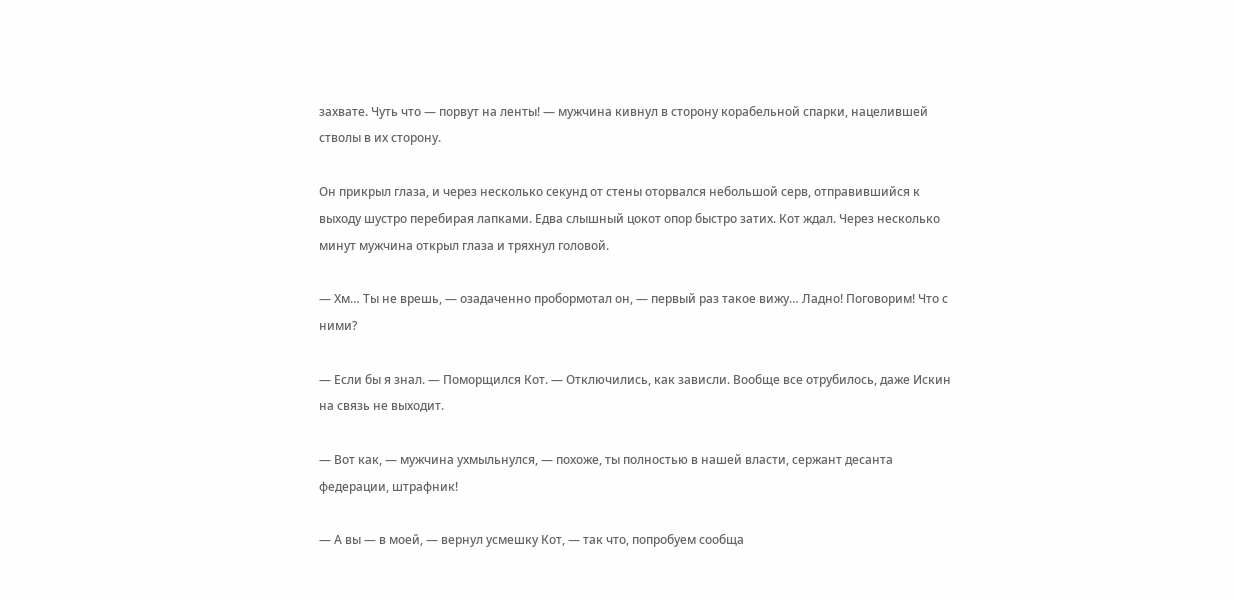захвате. Чуть что — порвут на ленты! — мужчина кивнул в сторону корабельной спарки, нацелившей стволы в их сторону.

Он прикрыл глаза, и через несколько секунд от стены оторвался небольшой серв, отправившийся к выходу шустро перебирая лапками. Едва слышный цокот опор быстро затих. Кот ждал. Через несколько минут мужчина открыл глаза и тряхнул головой.

— Хм… Ты не врешь, — озадаченно пробормотал он, — первый раз такое вижу… Ладно! Поговорим! Что с ними?

— Если бы я знал. — Поморщился Кот. — Отключились, как зависли. Вообще все отрубилось, даже Искин на связь не выходит.

— Вот как, — мужчина ухмыльнулся, — похоже, ты полностью в нашей власти, сержант десанта федерации, штрафник!

— А вы — в моей, — вернул усмешку Кот, — так что, попробуем сообща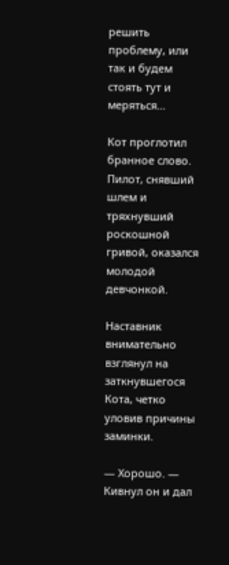решить проблему, или так и будем стоять тут и меряться…

Кот проглотил бранное слово. Пилот, снявший шлем и тряхнувший роскошной гривой, оказался молодой девчонкой.

Наставник внимательно взглянул на заткнувшегося Кота, четко уловив причины заминки.

— Хорошо. — Кивнул он и дал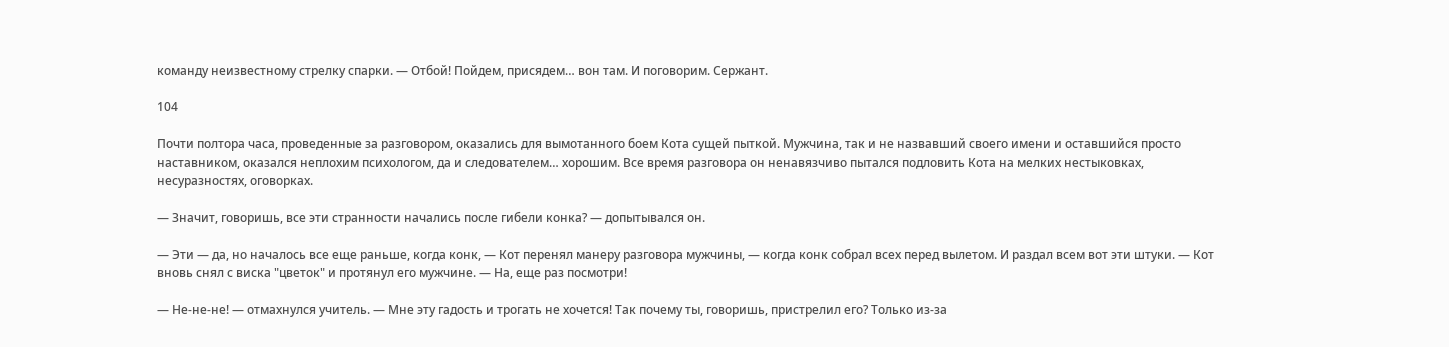команду неизвестному стрелку спарки. — Отбой! Пойдем, присядем… вон там. И поговорим. Сержант.

104

Почти полтора часа, проведенные за разговором, оказались для вымотанного боем Кота сущей пыткой. Мужчина, так и не назвавший своего имени и оставшийся просто наставником, оказался неплохим психологом, да и следователем… хорошим. Все время разговора он ненавязчиво пытался подловить Кота на мелких нестыковках, несуразностях, оговорках.

— Значит, говоришь, все эти странности начались после гибели конка? — допытывался он.

— Эти — да, но началось все еще раньше, когда конк, — Кот перенял манеру разговора мужчины, — когда конк собрал всех перед вылетом. И раздал всем вот эти штуки. — Кот вновь снял с виска "цветок" и протянул его мужчине. — На, еще раз посмотри!

— Не-не-не! — отмахнулся учитель. — Мне эту гадость и трогать не хочется! Так почему ты, говоришь, пристрелил его? Только из-за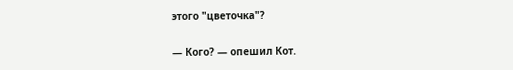этого "цветочка"?

— Кого? — опешил Кот.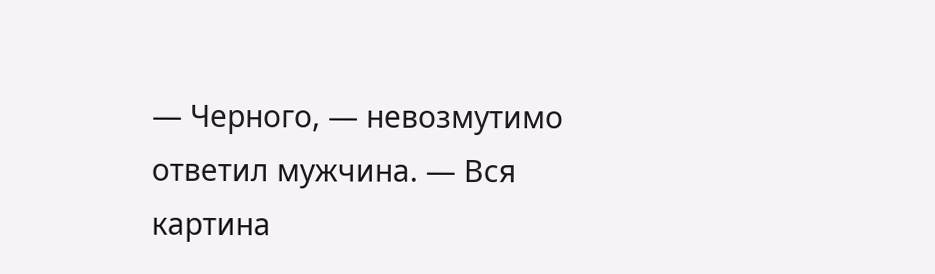— Черного, — невозмутимо ответил мужчина. — Вся картина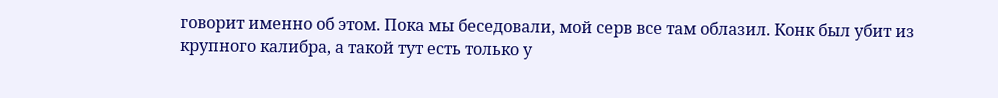говорит именно об этом. Пока мы беседовали, мой серв все там облазил. Конк был убит из крупного калибра, а такой тут есть только у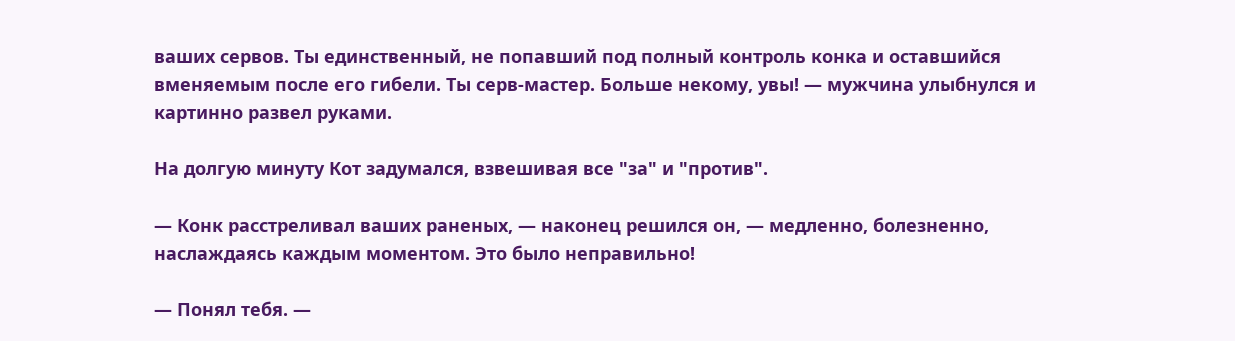ваших сервов. Ты единственный, не попавший под полный контроль конка и оставшийся вменяемым после его гибели. Ты серв-мастер. Больше некому, увы! — мужчина улыбнулся и картинно развел руками.

На долгую минуту Кот задумался, взвешивая все "за" и "против".

— Конк расстреливал ваших раненых, — наконец решился он, — медленно, болезненно, наслаждаясь каждым моментом. Это было неправильно!

— Понял тебя. —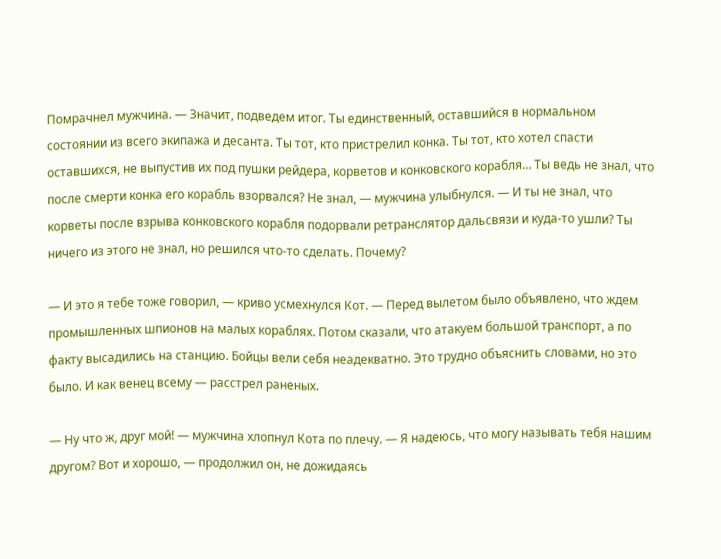Помрачнел мужчина. — Значит, подведем итог. Ты единственный, оставшийся в нормальном состоянии из всего экипажа и десанта. Ты тот, кто пристрелил конка. Ты тот, кто хотел спасти оставшихся, не выпустив их под пушки рейдера, корветов и конковского корабля… Ты ведь не знал, что после смерти конка его корабль взорвался? Не знал, — мужчина улыбнулся. — И ты не знал, что корветы после взрыва конковского корабля подорвали ретранслятор дальсвязи и куда-то ушли? Ты ничего из этого не знал, но решился что-то сделать. Почему?

— И это я тебе тоже говорил, — криво усмехнулся Кот. — Перед вылетом было объявлено, что ждем промышленных шпионов на малых кораблях. Потом сказали, что атакуем большой транспорт, а по факту высадились на станцию. Бойцы вели себя неадекватно. Это трудно объяснить словами, но это было. И как венец всему — расстрел раненых.

— Ну что ж, друг мой! — мужчина хлопнул Кота по плечу. — Я надеюсь, что могу называть тебя нашим другом? Вот и хорошо, — продолжил он, не дожидаясь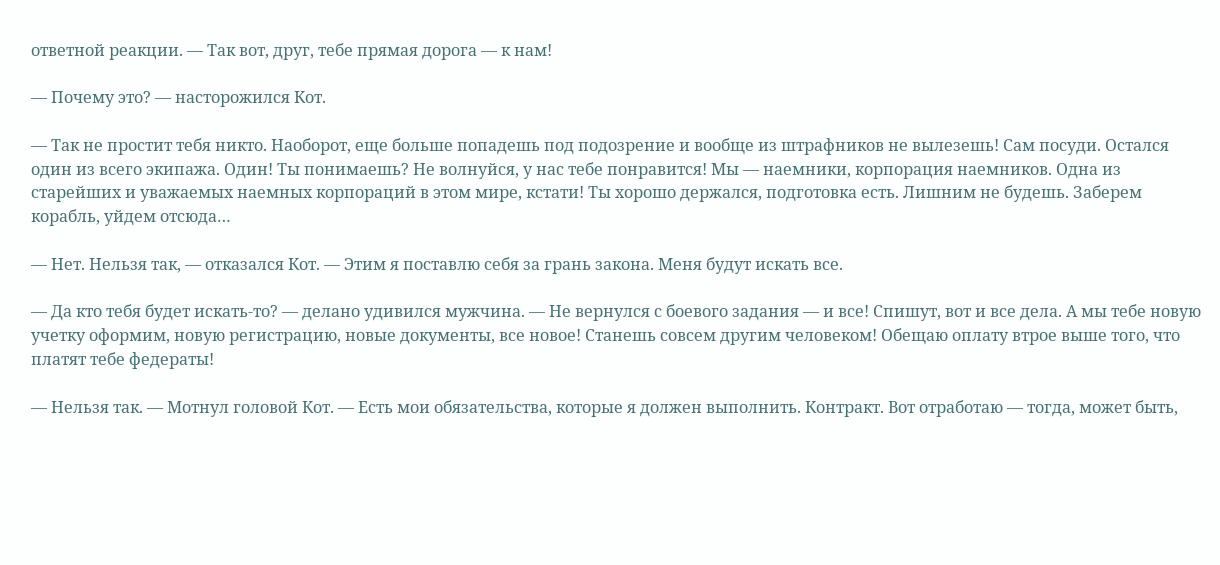ответной реакции. — Так вот, друг, тебе прямая дорога — к нам!

— Почему это? — насторожился Кот.

— Так не простит тебя никто. Наоборот, еще больше попадешь под подозрение и вообще из штрафников не вылезешь! Сам посуди. Остался один из всего экипажа. Один! Ты понимаешь? Не волнуйся, у нас тебе понравится! Мы — наемники, корпорация наемников. Одна из старейших и уважаемых наемных корпораций в этом мире, кстати! Ты хорошо держался, подготовка есть. Лишним не будешь. Заберем корабль, уйдем отсюда…

— Нет. Нельзя так, — отказался Кот. — Этим я поставлю себя за грань закона. Меня будут искать все.

— Да кто тебя будет искать-то? — делано удивился мужчина. — Не вернулся с боевого задания — и все! Спишут, вот и все дела. А мы тебе новую учетку оформим, новую регистрацию, новые документы, все новое! Станешь совсем другим человеком! Обещаю оплату втрое выше того, что платят тебе федераты!

— Нельзя так. — Мотнул головой Кот. — Есть мои обязательства, которые я должен выполнить. Контракт. Вот отработаю — тогда, может быть,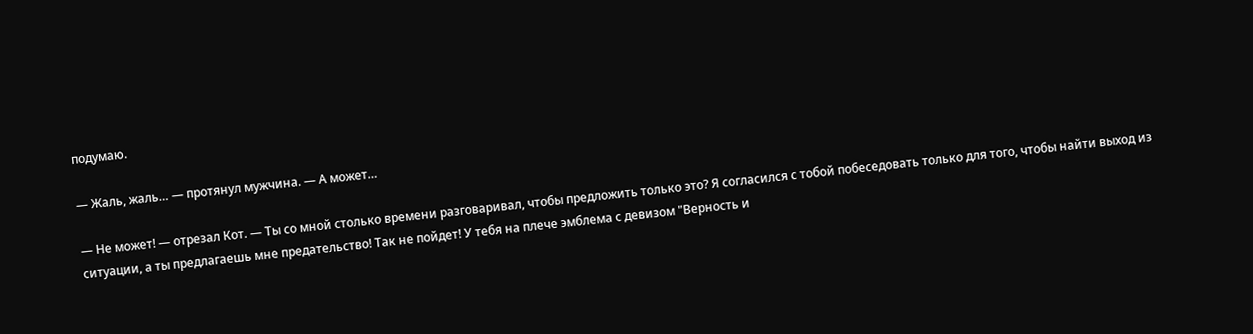подумаю.

— Жаль, жаль… — протянул мужчина. — А может…

— Не может! — отрезал Кот. — Ты со мной столько времени разговаривал, чтобы предложить только это? Я согласился с тобой побеседовать только для того, чтобы найти выход из ситуации, а ты предлагаешь мне предательство! Так не пойдет! У тебя на плече эмблема с девизом "Верность и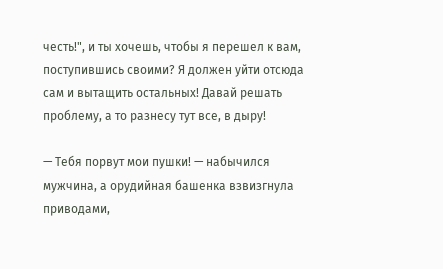честь!", и ты хочешь, чтобы я перешел к вам, поступившись своими? Я должен уйти отсюда сам и вытащить остальных! Давай решать проблему, а то разнесу тут все, в дыру!

— Тебя порвут мои пушки! — набычился мужчина, а орудийная башенка взвизгнула приводами,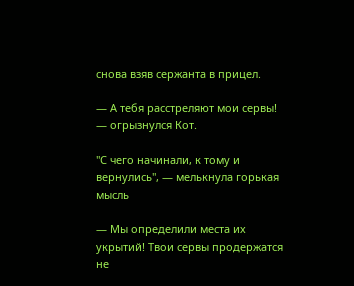снова взяв сержанта в прицел.

— А тебя расстреляют мои cервы! — огрызнулся Кот.

"С чего начинали, к тому и вернулись", — мелькнула горькая мысль

— Мы определили места их укрытий! Твои сервы продержатся не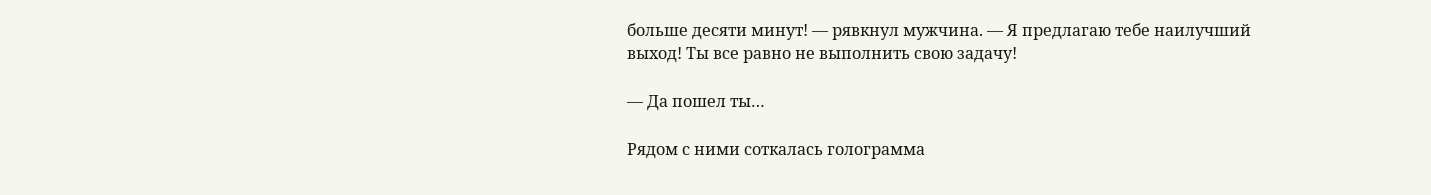больше десяти минут! — рявкнул мужчина. — Я предлагаю тебе наилучший выход! Ты все равно не выполнить свою задачу!

— Да пошел ты…

Рядом с ними соткалась голограмма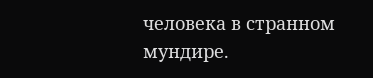человека в странном мундире.